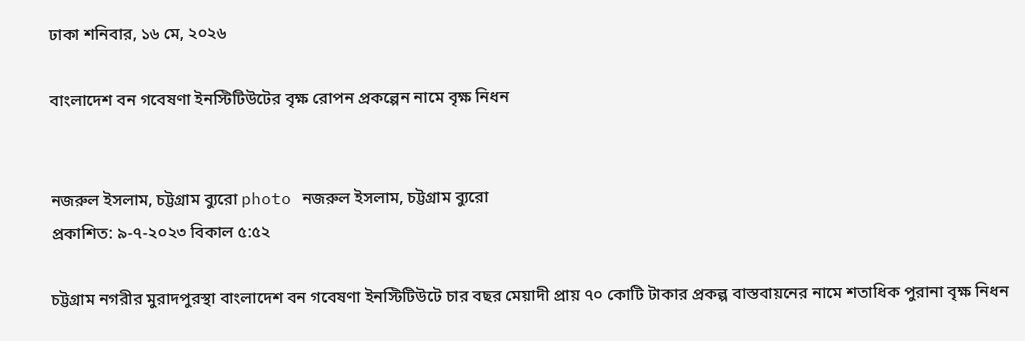ঢাকা শনিবার, ১৬ মে, ২০২৬

বাংলাদেশ বন গবেষণা ইনস্টিটিউটের বৃক্ষ রোপন প্রকল্পেন নামে বৃক্ষ নিধন


নজরুল ইসলাম, চট্টগ্রাম ব্যুরো photo নজরুল ইসলাম, চট্টগ্রাম ব্যুরো
প্রকাশিত: ৯-৭-২০২৩ বিকাল ৫:৫২

চট্টগ্রাম নগরীর মুরাদপুরস্থা বাংলাদেশ বন গবেষণা ইনস্টিটিউটে চার বছর মেয়াদী প্রায় ৭০ কোটি টাকার প্রকল্প বাস্তবায়নের নামে শতাধিক পুরানা বৃক্ষ নিধন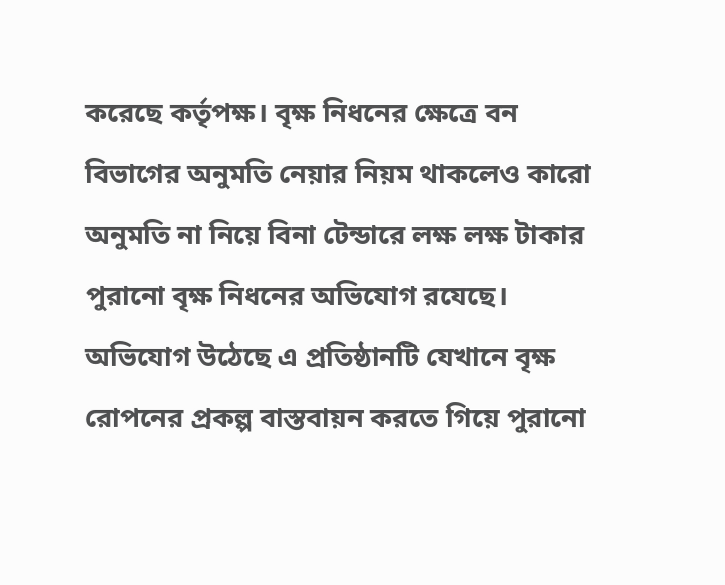করেছে কর্তৃপক্ষ। বৃক্ষ নিধনের ক্ষেত্রে বন বিভাগের অনুমতি নেয়ার নিয়ম থাকলেও কারো অনুমতি না নিয়ে বিনা টেন্ডারে লক্ষ লক্ষ টাকার পুরানো বৃক্ষ নিধনের অভিযোগ রযেছে। অভিযোগ উঠেছে এ প্রতিষ্ঠানটি যেখানে বৃক্ষ রোপনের প্রকল্প বাস্তবায়ন করতে গিয়ে পুরানো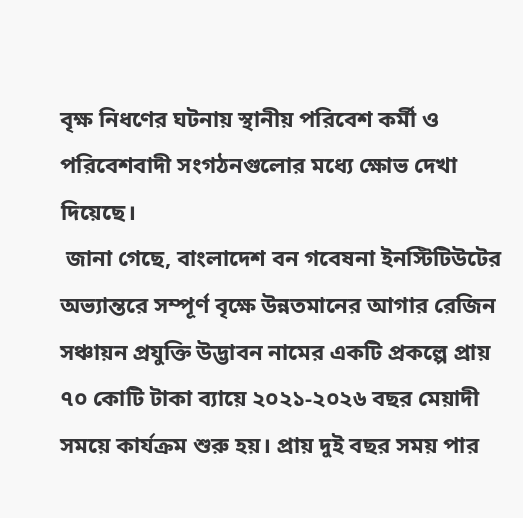বৃক্ষ নিধণের ঘটনায় স্থানীয় পরিবেশ কর্মী ও পরিবেশবাদী সংগঠনগুলোর মধ্যে ক্ষোভ দেখা দিয়েছে।
 জানা গেছে, বাংলাদেশ বন গবেষনা ইনস্টিটিউটের অভ্যান্তরে সম্পূর্ণ বৃক্ষে উন্নতমানের আগার রেজিন সঞ্চায়ন প্রযুক্তি উদ্ভাবন নামের একটি প্রকল্পে প্রায় ৭০ কোটি টাকা ব্যায়ে ২০২১-২০২৬ বছর মেয়াদী সময়ে কার্যক্রম শুরু হয়। প্রায় দুই বছর সময় পার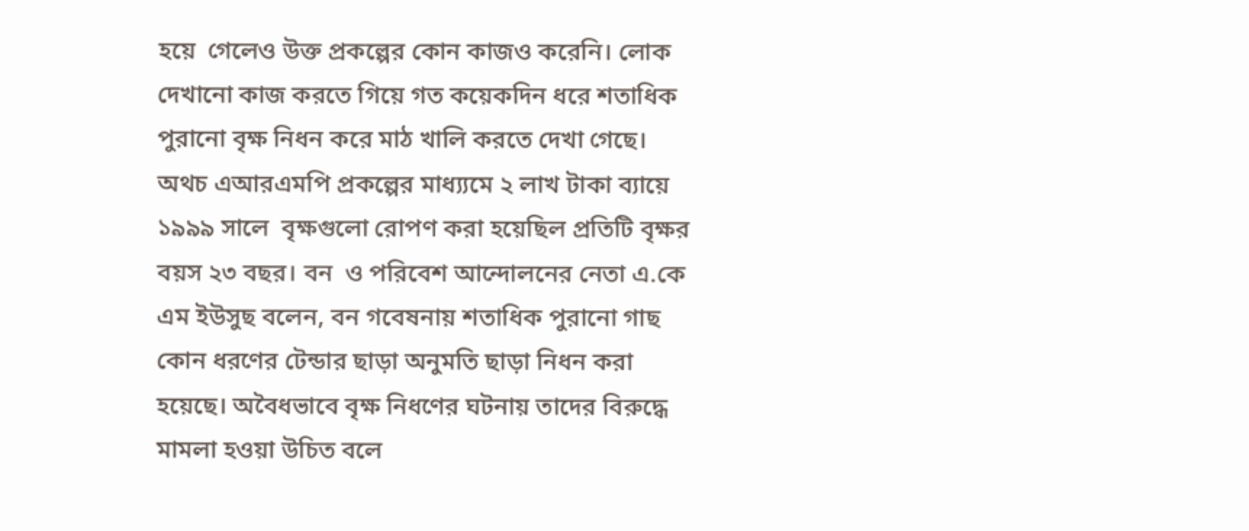হয়ে  গেলেও উক্ত প্রকল্পের কোন কাজও করেনি। লোক দেখানো কাজ করতে গিয়ে গত কয়েকদিন ধরে শতাধিক পুরানো বৃক্ষ নিধন করে মাঠ খালি করতে দেখা গেছে। অথচ এআরএমপি প্রকল্পের মাধ্য্যমে ২ লাখ টাকা ব্যায়ে ১৯৯৯ সালে  বৃক্ষগুলো রোপণ করা হয়েছিল প্রতিটি বৃক্ষর বয়স ২৩ বছর। বন  ও পরিবেশ আন্দোলনের নেতা এ.কে এম ইউসুছ বলেন, বন গবেষনায় শতাধিক পুরানো গাছ কোন ধরণের টেন্ডার ছাড়া অনুমতি ছাড়া নিধন করা হয়েছে। অবৈধভাবে বৃক্ষ নিধণের ঘটনায় তাদের বিরুদ্ধে মামলা হওয়া উচিত বলে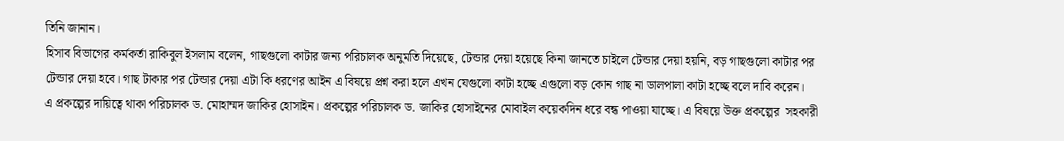তিনি জানান।
হিসাব বিভাগের কর্মকর্তা রাকিবুল ইসলাম বলেন, গাছগুলো কাটার জন্য পরিচালক অনুমতি দিয়েছে, টেন্ডার দেয়া হয়েছে কিনা জানতে চাইলে টেন্ডার দেয়া হয়নি, বড় গাছগুলো কাটার পর টেন্ডার দেয়া হবে। গাছ টাকার পর টেন্ডার দেয়া এটা কি ধরণের আইন এ বিষয়ে প্রশ্ন করা হলে এখন যেগুলো কাটা হচ্ছে এগুলো বড় কোন গাছ না ডালপালা কাটা হচ্ছে বলে দাবি করেন।
এ প্রকল্পের দায়িত্বে থাকা পরিচালক ড. মোহাম্মদ জাকির হোসাইন। প্রকল্পের পরিচালক ড. জাকির হোসাইনের মোবাইল কয়েকদিন ধরে বন্ধ পাওয়া যাচ্ছে। এ বিষয়ে উক্ত প্রকল্পের  সহকারী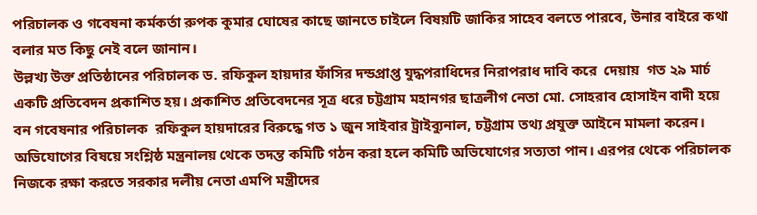পরিচালক ও গবেষনা কর্মকর্তা রুপক কুমার ঘোষের কাছে জানতে চাইলে বিষয়টি জাকির সাহেব বলতে পারবে, উনার বাইরে কথা বলার মত কিছু নেই বলে জানান।
উল্লখ্য উক্ত প্রতিষ্ঠানের পরিচালক ড. রফিকুল হায়দার ফাঁসির দন্ডপ্রাপ্ত যুদ্ধপরাধিদের নিরাপরাধ দাবি করে  দেয়ায়  গত ২৯ মার্চ একটি প্রতিবেদন প্রকাশিত হয়। প্রকাশিত প্রতিবেদনের সূত্র ধরে চট্টগ্রাম মহানগর ছাত্রলীগ নেতা মো. সোহরাব হোসাইন বাদী হয়ে বন গবেষনার পরিচালক  রফিকুল হায়দারের বিরুদ্ধে গত ১ জুন সাইবার ট্রাইব্যুনাল, চট্টগ্রাম তথ্য প্রযুক্ত আইনে মামলা করেন। অভিযোগের বিষয়ে সংশ্লিষ্ঠ মন্ত্রনালয় থেকে তদন্ত কমিটি গঠন করা হলে কমিটি অভিযোগের সত্যতা পান। এরপর থেকে পরিচালক নিজকে রক্ষা করতে সরকার দলীয় নেতা এমপি মন্ত্রীদের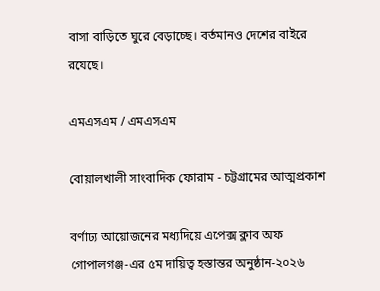বাসা বাড়িতে ঘুরে বেড়াচ্ছে। বর্তমানও দেশের বাইরে রযেছে।

এমএসএম / এমএসএম

বোয়ালখালী সাংবাদিক ফোরাম - চট্টগ্রামের আত্মপ্রকাশ

বর্ণাঢ্য আয়োজনের মধ্যদিয়ে এপেক্স ক্লাব অফ গোপালগঞ্জ-এর ৫ম দায়িত্ব হস্তান্তর অনুষ্ঠান-২০২৬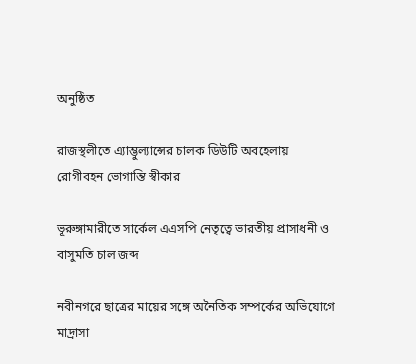অনুষ্ঠিত

রাজস্থলীতে এ্যাম্ভুল্যান্সের চালক ডিউটি অবহেলায় রোগীবহন ভোগান্তি স্বীকার

ভূরুঙ্গামারীতে সার্কেল এএসপি নেতৃত্বে ভারতীয় প্রাসাধনী ও বাসুমতি চাল জব্দ

নবীনগরে ছাত্রের মায়ের সঙ্গে অনৈতিক সম্পর্কের অভিযোগে মাদ্রাসা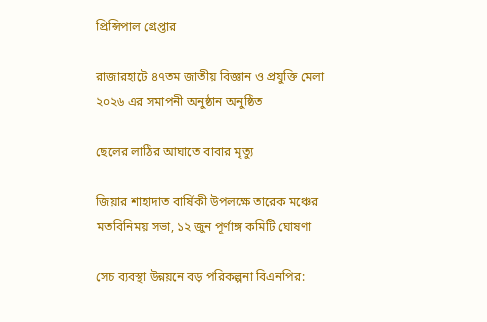প্রিন্সিপাল গ্রেপ্তার

রাজারহাটে ৪৭তম জাতীয় বিজ্ঞান ও প্রযুক্তি মেলা ২০২৬ এর সমাপনী অনুষ্ঠান অনুষ্ঠিত

ছেলের লাঠির আঘাতে বাবার মৃত্যু

জিয়ার শাহাদাত বার্ষিকী উপলক্ষে তারেক মঞ্চের মতবিনিময় সভা, ১২ জুন পূর্ণাঙ্গ কমিটি ঘোষণা

সেচ ব্যবস্থা উন্নয়নে বড় পরিকল্পনা বিএনপির: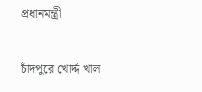প্রধানমন্ত্রী

চাঁদপুরে খোর্দ্দ খাল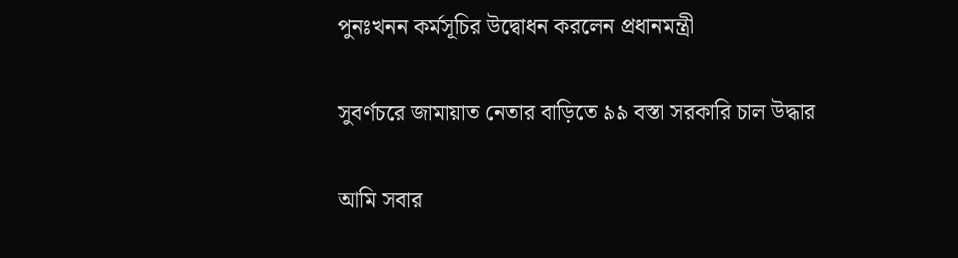পুনঃখনন কর্মসূচির উদ্বোধন করলেন প্রধানমন্ত্রী

সুবর্ণচরে জামায়াত নেতার বাড়িতে ৯৯ বস্তা সরকারি চাল উদ্ধার

আমি সবার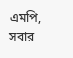এমপি, সবার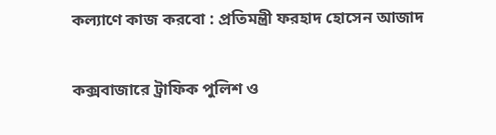কল্যাণে কাজ করবো : প্রতিমন্ত্রী ফরহাদ হোসেন আজাদ

কক্সবাজারে ট্রাফিক পুলিশ ও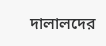দালালদের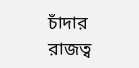চাঁদার রাজত্ব